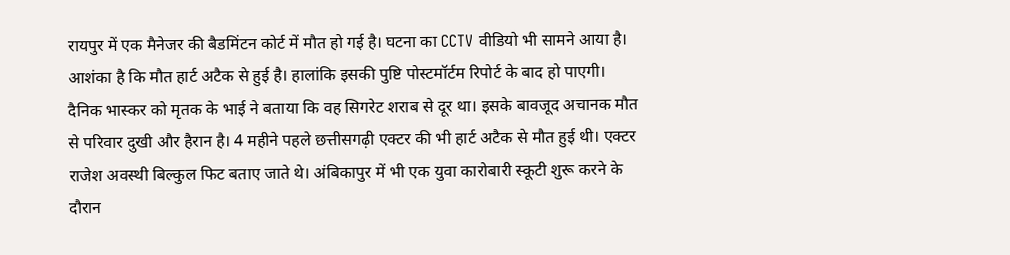रायपुर में एक मैनेजर की बैडमिंटन कोर्ट में मौत हो गई है। घटना का CCTV वीडियो भी सामने आया है। आशंका है कि मौत हार्ट अटैक से हुई है। हालांकि इसकी पुष्टि पोस्टमॉर्टम रिपोर्ट के बाद हो पाएगी। दैनिक भास्कर को मृतक के भाई ने बताया कि वह सिगरेट शराब से दूर था। इसके बावजूद अचानक मौत से परिवार दुखी और हैरान है। 4 महीने पहले छत्तीसगढ़ी एक्टर की भी हार्ट अटैक से मौत हुई थी। एक्टर राजेश अवस्थी बिल्कुल फिट बताए जाते थे। अंबिकापुर में भी एक युवा कारोबारी स्कूटी शुरू करने के दौरान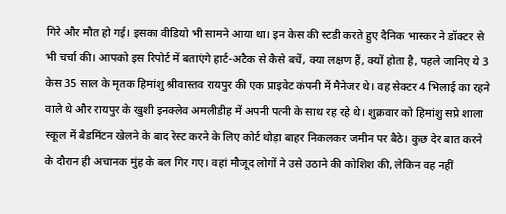गिरे और मौत हो गई। इसका वीडियो भी सामने आया था। इन केस की स्टडी करते हुए दैनिक भास्कर ने डॉक्टर से भी चर्चा की। आपको इस रिपोर्ट में बताएंगे हार्ट-अटैक से कैसे बचें, क्या लक्षण हैं, क्यों होता है, पहले जानिए ये 3 केस 35 साल के मृतक हिमांशु श्रीवास्तव रायपुर की एक प्राइवेट कंपनी में मैनेजर थे। वह सेक्टर 4 भिलाई का रहने वाले थे और रायपुर के खुशी इनक्लेव अमलीडीह में अपनी पत्नी के साथ रह रहे थे। शुक्रवार को हिमांशु सप्रे शाला स्कूल में बैडमिंटन खेलने के बाद रेस्ट करने के लिए कोर्ट थोड़ा बाहर निकलकर जमीन पर बैठे। कुछ देर बात करने के दौरान ही अचानक मुंह के बल गिर गए। वहां मौजूद लोगों ने उसे उठाने की कोशिश की, लेकिन वह नहीं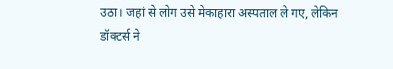उठा। जहां से लोग उसे मेकाहारा अस्पताल ले गए, लेकिन डॉक्टर्स ने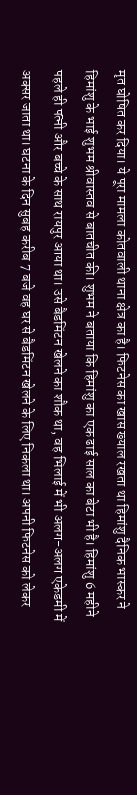मृत घोषित कर दिया। ये पूरा मामला कोतवाली थाना क्षेत्र का है। फिटनेस का खास ख्याल रखता था हिमांशु दैनिक भास्कर ने हिमांशु के भाई शुभम श्रीवास्तव से बातचीत की। शुभम ने बताया कि हिमांशु का एक ढाई साल का बेटा भी है। हिमांशु 6 महीने पहले ही पत्नी और बच्चे के साथ रायपुर आया था। उसे बैडमिंटन खेलने का शौक था, वह भिलाई में भी अलग-अलग एकेडमी में अक्सर जाता था। घटना के दिन सुबह करीब 7 बजे वह घर से बैडमिंटन खेलने के लिए निकला था। अपनी फिटनेस को लेकर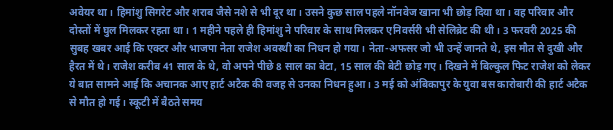अवेयर था। हिमांशु सिगरेट और शराब जैसे नशे से भी दूर था। उसने कुछ साल पहले नॉनवेज खाना भी छोड़ दिया था। वह परिवार और दोस्तों में घुल मिलकर रहता था। 1 महीने पहले ही हिमांशु ने परिवार के साथ मिलकर एनिवर्सरी भी सेलिब्रेट की थी। 3 फरवरी 2025 की सुबह खबर आई कि एक्टर और भाजपा नेता राजेश अवस्थी का निधन हो गया। नेता-अफसर जो भी उन्हें जानते थे, इस मौत से दुखी और हैरत में थे। राजेश करीब 41 साल के थे, वो अपने पीछे 8 साल का बेटा, 15 साल की बेटी छोड़ गए। दिखने में बिल्कुल फिट राजेश को लेकर ये बात सामने आई कि अचानक आए हार्ट अटैक की वजह से उनका निधन हुआ। 3 मई को अंबिकापुर के युवा बस कारोबारी की हार्ट अटैक से मौत हो गई। स्कूटी में बैठते समय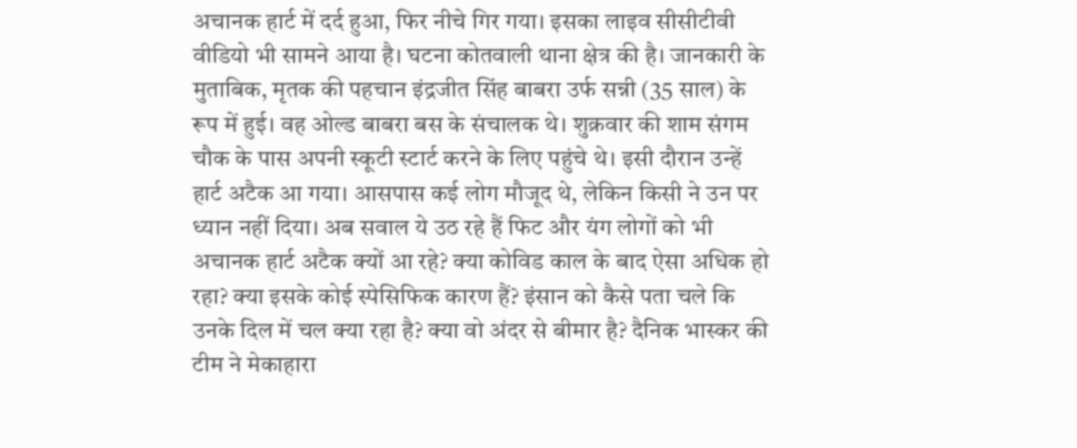अचानक हार्ट में दर्द हुआ, फिर नीचे गिर गया। इसका लाइव सीसीटीवी वीडियो भी सामने आया है। घटना कोतवाली थाना क्षेत्र की है। जानकारी के मुताबिक, मृतक की पहचान इंद्रजीत सिंह बाबरा उर्फ सन्नी (35 साल) के रूप में हुई। वह ओल्ड बाबरा बस के संचालक थे। शुक्रवार की शाम संगम चौक के पास अपनी स्कूटी स्टार्ट करने के लिए पहुंचे थे। इसी दौरान उन्हें हार्ट अटैक आ गया। आसपास कई लोग मौजूद थे, लेकिन किसी ने उन पर ध्यान नहीं दिया। अब सवाल ये उठ रहे हैं फिट और यंग लोगों को भी अचानक हार्ट अटैक क्यों आ रहे? क्या कोविड काल के बाद ऐसा अधिक हो रहा? क्या इसके कोई स्पेसिफिक कारण हैं? इंसान को कैसे पता चले कि उनके दिल में चल क्या रहा है? क्या वो अंदर से बीमार है? दैनिक भास्कर की टीम ने मेकाहारा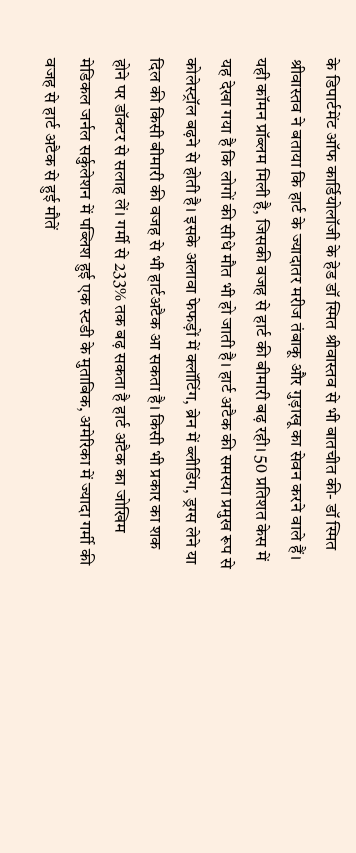के डिपार्टमेंट ऑफ कार्डियोलॉजी के हेड डॉ स्मित श्रीवास्तव से भी बातचीत की- डॉ स्मित श्रीवास्तव ने बताया कि हार्ट के ज्यादातर मरीज तंबाकू और गुड़ाखू का सेवन करने वाले हैं। यही कॉमन प्रॉब्लम मिली है, जिसकी वजह से हार्ट की बीमारी बढ़ रही। 50 प्रतिशत केस में यह देखा गया है कि लोगों की सीधे मौत भी हो जाती है। हार्ट अटैक की समस्या प्रमुख रूप से कोलेस्ट्रॉल बढ़ने से होती है। इसके अलावा फेफड़ों में क्लॉटिंग, ब्रेन में ब्लीडिंग, ड्रग्स लेने या दिल की किसी बीमारी की वजह से भी हार्टअटैक आ सकता है। किसी भी प्रकार का शक होने पर डॉक्टर से सलाह लें। गर्मी से 233% तक बढ़ सकता है हार्ट अटैक का जोखिम मेडिकल जर्नल सर्कुलेशन में पब्लिश हुई एक स्टडी के मुताबिक, अमेरिका में ज्यादा गर्मी की वजह से हार्ट अटैक से हुई मौतें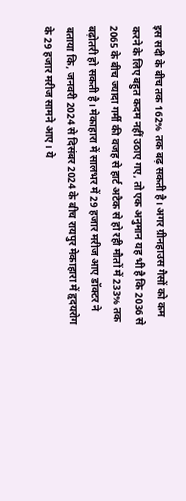इस सदी के बीच तक 162% तक बढ़ सकती है। अगर ग्रीनहाउस गैसों को कम करने के लिए बहुत कदम नहीं उठाए गए, तो एक अनुमान यह भी है कि 2036 से 2065 के बीच ज्यादा गर्मी की वजह से हार्ट अटैक से हो रही मौतों में 233% तक बढ़ोतरी हो सकती है। मेकाहारा में सालभर में 29 हजार मरीज आए डॉक्टर ने बताया कि, जनवरी 2024 से दिसंबर 2024 के बीच रायपुर मेकाहारा में हृदयरोग के 29 हजार मरीज सामने आए। ये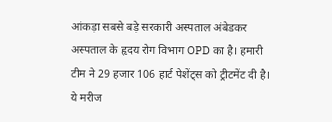आंकड़ा सबसे बड़े सरकारी अस्पताल अंबेडकर अस्पताल के हृदय रोग विभाग OPD का है। हमारी टीम ने 29 हजार 106 हार्ट पेशेंट्स को ट्रीटमेंट दी है। ये मरीज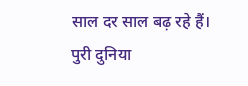साल दर साल बढ़ रहे हैं। पुरी दुनिया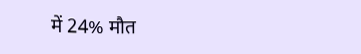में 24% मौत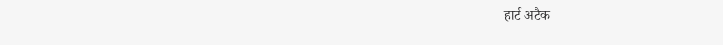हार्ट अटैक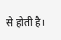से होती है।